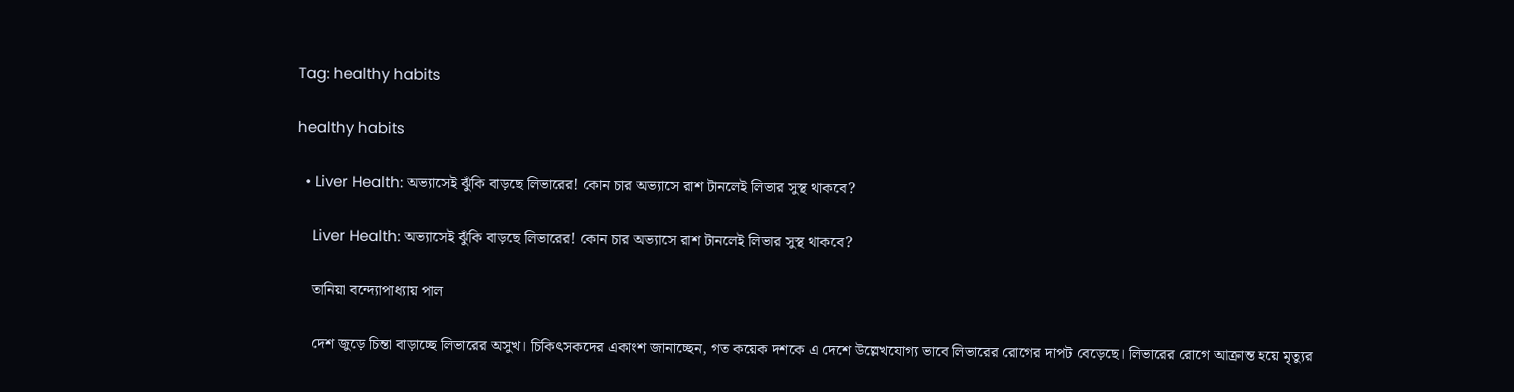Tag: healthy habits

healthy habits

  • Liver Health: অভ্যাসেই ঝুঁকি বাড়ছে লিভারের! কোন চার অভ্যাসে রাশ টানলেই লিভার সুস্থ থাকবে?

    Liver Health: অভ্যাসেই ঝুঁকি বাড়ছে লিভারের! কোন চার অভ্যাসে রাশ টানলেই লিভার সুস্থ থাকবে?

    তানিয়া বন্দ্যোপাধ্যায় পাল

    দেশ জুড়ে চিন্তা বাড়াচ্ছে লিভারের অসুখ। চিকিৎসকদের একাংশ জানাচ্ছেন, গত কয়েক দশকে এ দেশে উল্লেখযোগ্য ভাবে লিভারের রোগের দাপট বেড়েছে। লিভারের রোগে আক্রান্ত হয়ে মৃত্যুর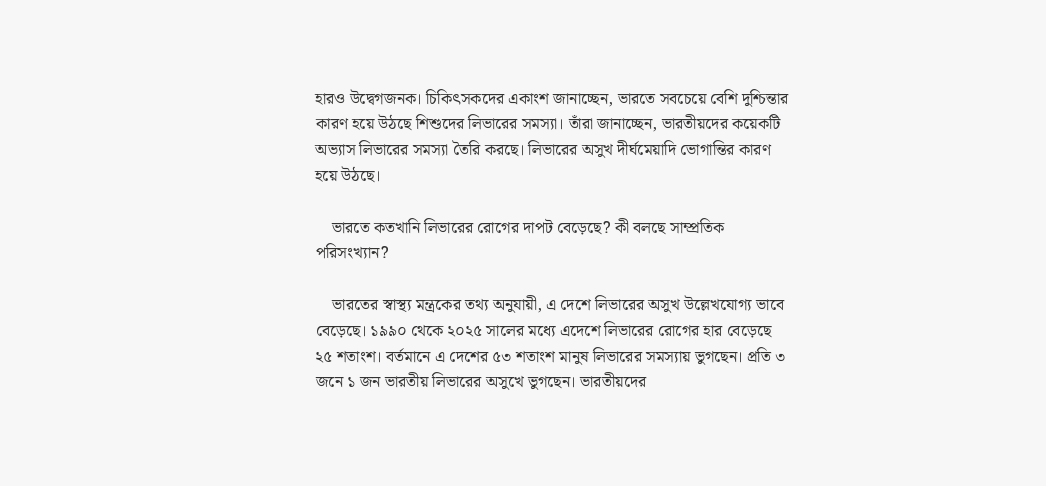হারও উদ্বেগজনক। চিকিৎসকদের একাংশ জানাচ্ছেন, ভারতে সবচেয়ে বেশি দুশ্চিন্তার কারণ হয়ে উঠছে শিশুদের লিভারের সমস্যা। তাঁরা জানাচ্ছেন, ভারতীয়দের কয়েকটি অভ্যাস লিভারের সমস্যা তৈরি করছে। লিভারের অসুখ দীর্ঘমেয়াদি ভোগান্তির কারণ হয়ে উঠছে।

    ভারতে কতখানি লিভারের রোগের দাপট বেড়েছে? কী বলছে সাম্প্রতিক পরিসংখ্যান?

    ভারতের স্বাস্থ্য মন্ত্রকের তথ্য অনুযায়ী, এ দেশে লিভারের অসুখ উল্লেখযোগ্য ভাবে বেড়েছে। ১৯৯০ থেকে ২০২৫ সালের মধ্যে এদেশে লিভারের রোগের হার বেড়েছে ২৫ শতাংশ। বর্তমানে এ দেশের ৫৩ শতাংশ মানুষ লিভারের সমস্যায় ভুগছেন। প্রতি ৩ জনে ১ জন ভারতীয় লিভারের অসুখে ভুগছেন। ভারতীয়দের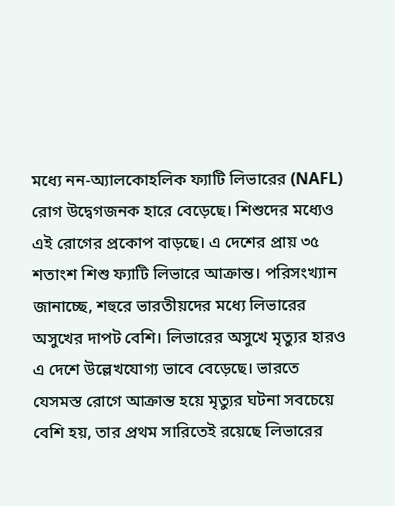মধ্যে নন-অ্যালকোহলিক ফ্যাটি লিভারের (NAFL) রোগ উদ্বেগজনক হারে বেড়েছে। শিশুদের মধ্যেও এই রোগের প্রকোপ বাড়ছে। এ দেশের প্রায় ৩৫ শতাংশ শিশু ফ্যাটি লিভারে আক্রান্ত। পরিসংখ্যান জানাচ্ছে, শহুরে ভারতীয়দের মধ্যে লিভারের অসুখের দাপট বেশি। লিভারের অসুখে মৃত্যুর হারও এ দেশে উল্লেখযোগ্য ভাবে বেড়েছে। ভারতে যেসমস্ত রোগে আক্রান্ত হয়ে মৃত্যুর ঘটনা সবচেয়ে বেশি হয়, তার প্রথম সারিতেই রয়েছে লিভারের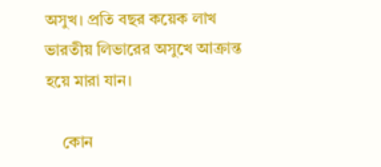অসুখ। প্রতি বছর কয়েক লাখ ভারতীয় লিভারের অসুখে আক্রান্ত হয়ে মারা যান।

    কোন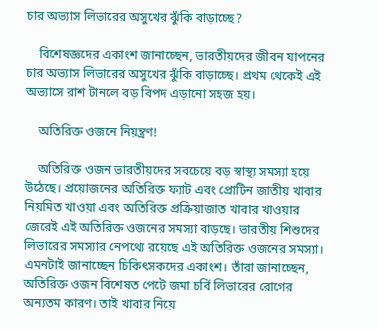চার অভ্যাস লিভারের অসুখের ঝুঁকি বাড়াচ্ছে?

    বিশেষজ্ঞদের একাংশ জানাচ্ছেন, ভারতীয়দের জীবন যাপনের চার অভ্যাস লিভারের অসুখের ঝুঁকি বাড়াচ্ছে‌। প্রথম থেকেই এই অভ্যাসে রাশ টানলে বড় বিপদ এড়ানো সহজ‌ হয়।

    অতিরিক্ত ওজনে নিয়ন্ত্রণ!

    অতিরিক্ত ওজন ভারতীয়দের সবচেয়ে বড় স্বাস্থ্য সমস্যা হয়ে উঠেছে। প্রয়োজনের অতিরিক্ত ফ্যাট এবং প্রোটিন জাতীয় খাবার নিয়মিত খাওয়া এবং অতিরিক্ত প্রক্রিয়াজাত খাবার খাওয়ার জেরেই এই অতিরিক্ত ওজনের সমস্যা বাড়ছে। ভারতীয় শিশুদের লিভারের সমস্যার নেপথ্যে রয়েছে এই অতিরিক্ত ওজনের সমস্যা। এমনটাই জানাচ্ছেন চিকিৎসকদের একাংশ। তাঁরা জানাচ্ছেন, অতিরিক্ত ওজন বিশেষত পেটে জমা চর্বি লিভারের রোগের অন্যতম কারণ। তাই খাবার নিয়ে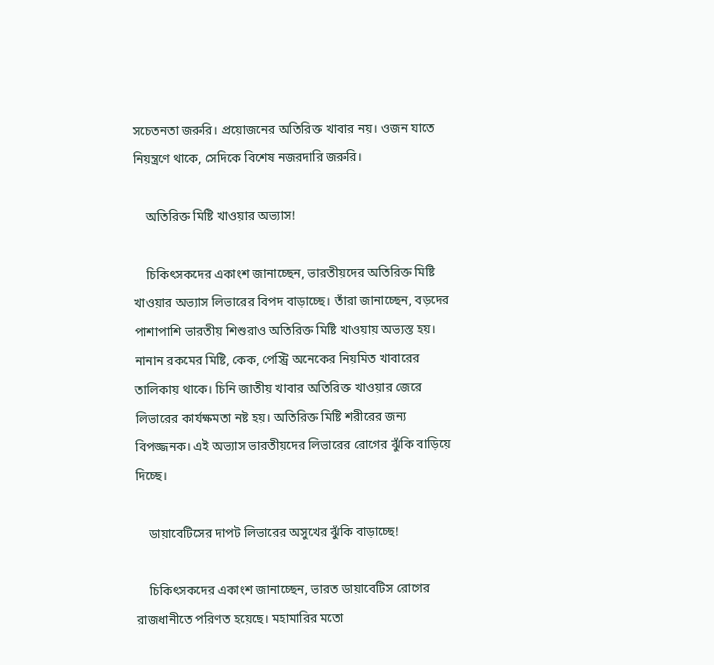সচেতনতা জরুরি। প্রয়োজনের অতিরিক্ত খাবার নয়। ওজন যাতে নিয়ন্ত্রণে থাকে, সেদিকে বিশেষ নজরদারি জরুরি।

    অতিরিক্ত মিষ্টি খাওয়ার অভ্যাস!

    চিকিৎসকদের একাংশ জানাচ্ছেন, ভারতীয়দের অতিরিক্ত মিষ্টি খাওয়ার অভ্যাস লিভারের বিপদ বাড়াচ্ছে। তাঁরা জানাচ্ছেন, বড়দের পাশাপাশি ভারতীয় শিশুরাও অতিরিক্ত মিষ্টি খাওয়ায় অভ্যস্ত হয়। নানান রকমের মিষ্টি, কেক, পেস্ট্রি অনেকের নিয়মিত খাবারের তালিকায় থাকে। চিনি জাতীয় খাবার অতিরিক্ত খাওয়ার জেরে লিভারের কার্যক্ষমতা নষ্ট হয়। অতিরিক্ত মিষ্টি শরীরের জন্য বিপজ্জনক। এই অভ্যাস ভারতীয়দের লিভারের রোগের ঝুঁকি বাড়িয়ে দিচ্ছে।

    ডায়াবেটিসের দাপট লিভারের অসুখের ঝুঁকি বাড়াচ্ছে!

    চিকিৎসকদের একাংশ জানাচ্ছেন, ভারত ডায়াবেটিস রোগের রাজধানীতে পরিণত হয়েছে। মহামারির মতো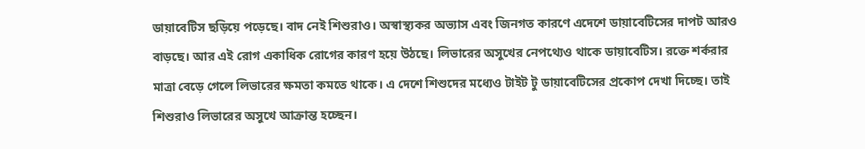ডায়াবেটিস ছড়িয়ে পড়েছে। বাদ নেই শিশুরাও।‌ অস্বাস্থ্যকর অভ্যাস এবং জিনগত কারণে এদেশে ডায়াবেটিসের দাপট আরও বাড়ছে। আর এই রোগ একাধিক রোগের কারণ হয়ে উঠছে। লিভারের অসুখের নেপথ্যেও থাকে ডায়াবেটিস। রক্তে শর্করার মাত্রা বেড়ে গেলে লিভারের ক্ষমতা কমতে থাকে। এ দেশে শিশুদের মধ্যেও টাইট টু ডায়াবেটিসের প্রকোপ দেখা দিচ্ছে। তাই শিশুরাও লিভারের অসুখে আক্রান্ত হচ্ছেন।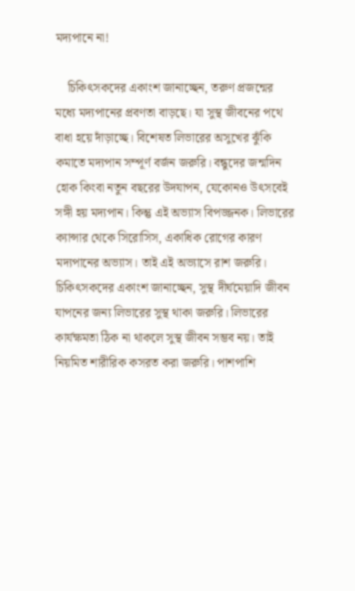মদ্যপানে না!

    চিকিৎসকদের একাংশ জানাচ্ছেন, তরুণ প্রজন্মের মধ্যে মদ্যপানের প্রবণতা বাড়ছে। যা সুস্থ জীবনের পথে বাধা হয়ে দাঁড়াচ্ছে। বিশেষত লিভারের অসুখের ঝুঁকি কমাতে মদ্যপান সম্পূর্ণ বর্জন জরুরি। বন্ধুদের জন্মদিন হোক কিংবা নতুন বছরের উদযাপন, যেকোনও উৎসবেই সঙ্গী হয় মদ্যপান। কিন্তু এই অভ্যাস বিপজ্জনক। লিভারের ক্যান্সার থেকে সিরোসিস, একাধিক রোগের কারণ মদ্যপানের অভ্যাস। তাই এই অভ্যাসে রাশ জরুরি। চিকিৎসকদের একাংশ জানাচ্ছেন, সুস্থ দীর্ঘমেয়াদি জীবন যাপনের জন্য লিভারের সুস্থ থাকা জরুরি। লিভারের কার্যক্ষমতা ঠিক না থাকলে সুস্থ জীবন সম্ভব নয়। তাই নিয়মিত শারীরিক কসরত করা জরুরি। পাশপাশি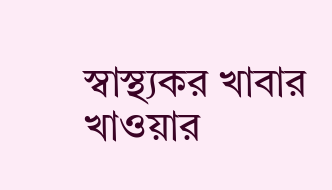স্বাস্থ্যকর খাবার খাওয়ার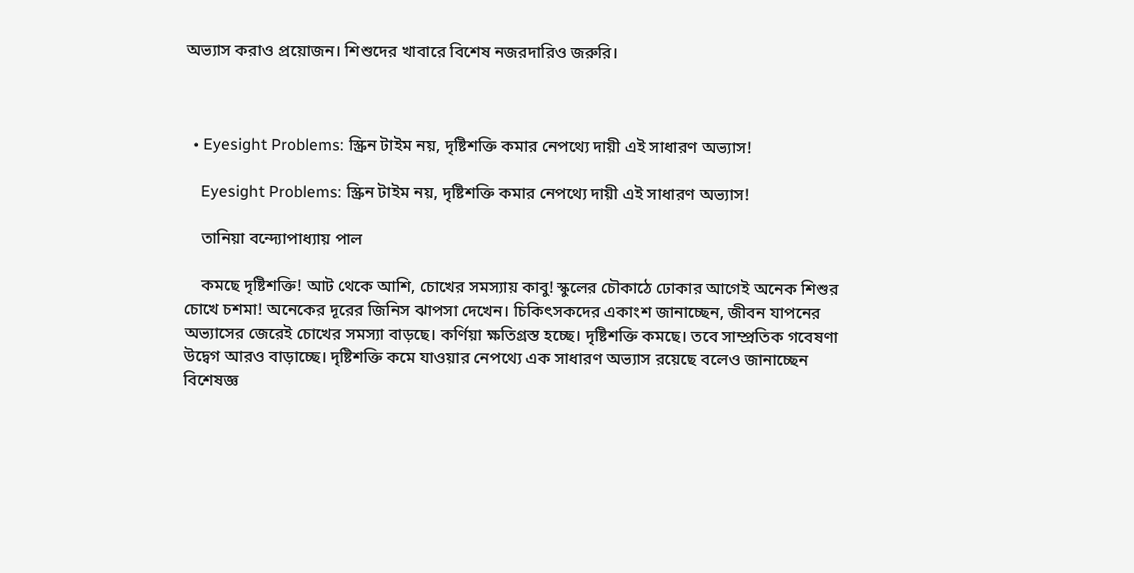অভ্যাস করাও প্রয়োজন। শিশুদের খাবারে বিশেষ নজরদারিও জরুরি।



  • Eyesight Problems: স্ক্রিন টাইম নয়, দৃষ্টিশক্তি কমার নেপথ্যে দায়ী এই সাধারণ অভ্যাস!

    Eyesight Problems: স্ক্রিন টাইম নয়, দৃষ্টিশক্তি কমার নেপথ্যে দায়ী এই সাধারণ অভ্যাস!

    তানিয়া বন্দ্যোপাধ্যায় পাল

    কমছে দৃষ্টিশক্তি! আট থেকে আশি, চোখের সমস্যায় কাবু! স্কুলের চৌকাঠে ঢোকার আগেই অনেক শিশুর চোখে চশমা! অনেকের দূরের জিনিস ঝাপসা দেখেন। চিকিৎসকদের একাংশ জানাচ্ছেন, জীবন যাপনের অভ্যাসের জেরেই চোখের সমস্যা বাড়ছে। কর্ণিয়া ক্ষতিগ্রস্ত হচ্ছে। দৃষ্টিশক্তি কমছে। তবে সাম্প্রতিক গবেষণা উদ্বেগ আরও বাড়াচ্ছে। দৃষ্টিশক্তি কমে যাওয়ার নেপথ্যে এক সাধারণ অভ্যাস রয়েছে বলেও জানাচ্ছেন বিশেষজ্ঞ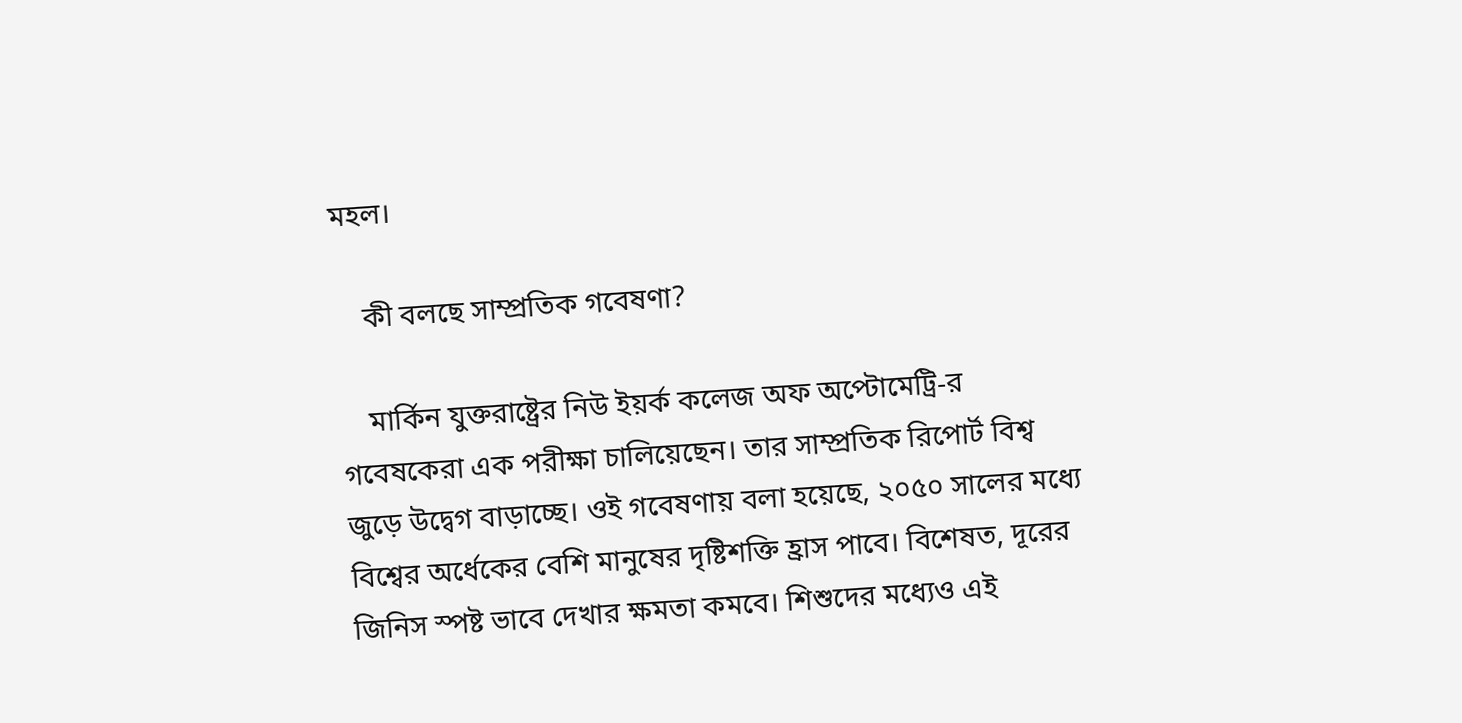মহল।

    কী বলছে সাম্প্রতিক গবেষণা?

    মার্কিন যুক্তরাষ্ট্রের নিউ ইয়র্ক কলেজ অফ অপ্টোমেট্রি-র গবেষকেরা এক পরীক্ষা চালিয়েছেন। তার সাম্প্রতিক রিপোর্ট বিশ্ব জুড়ে উদ্বেগ বাড়াচ্ছে। ওই গবেষণায় বলা হয়েছে, ২০৫০ সালের মধ্যে বিশ্বের অর্ধেকের বেশি মানুষের দৃষ্টিশক্তি হ্রাস পাবে। বিশেষত, দূরের জিনিস স্পষ্ট ভাবে দেখার ক্ষমতা কমবে। শিশুদের মধ্যেও এই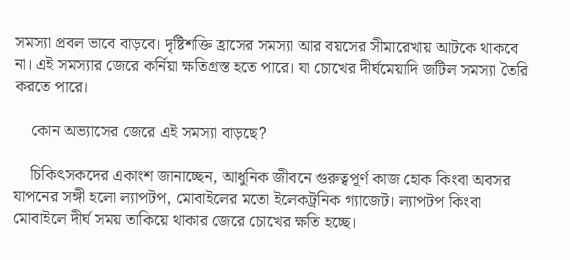সমস্যা প্রবল ভাবে বাড়বে। দৃষ্টিশক্তি হ্রাসের সমস্যা আর বয়সের সীমারেখায় আটকে থাকবে না। এই সমস্যার জেরে কর্নিয়া ক্ষতিগ্রস্ত হতে পারে। যা চোখের দীর্ঘমেয়াদি জটিল সমস্যা তৈরি করতে পারে।

    কোন অভ্যাসের জেরে এই সমস্যা বাড়ছে?

    চিকিৎসকদের একাংশ জানাচ্ছেন, আধুনিক জীবনে গুরুত্বপূর্ণ কাজ হোক কিংবা অবসর যাপনের সঙ্গী হলো ল্যাপটপ, মোবাইলের মতো ইলেকট্রনিক গ্যাজেট। ল্যাপটপ কিংবা মোবাইলে দীর্ঘ সময় তাকিয়ে থাকার জেরে চোখের ক্ষতি হচ্ছে।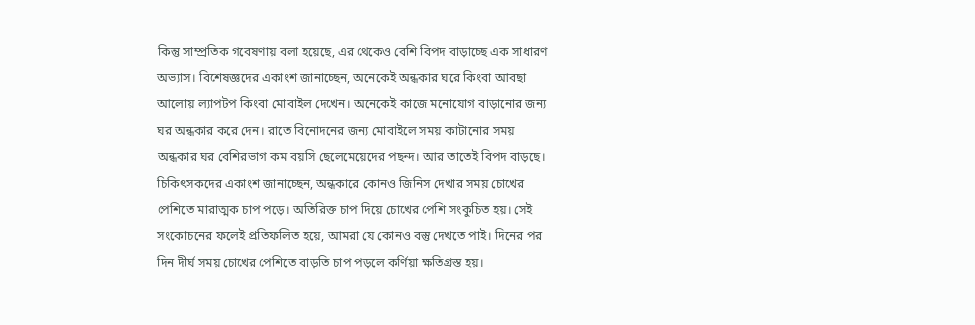কিন্তু সাম্প্রতিক গবেষণায় বলা হয়েছে, এর থেকেও বেশি বিপদ বাড়াচ্ছে এক সাধারণ অভ্যাস। বিশেষজ্ঞদের একাংশ জানাচ্ছেন, অনেকেই অন্ধকার ঘরে কিংবা আবছা আলোয় ল্যাপটপ‌ কিংবা মোবাইল দেখেন। অনেকেই কাজে মনোযোগ বাড়ানোর জন্য ঘর অন্ধকার করে দেন। রাতে বিনোদনের জন্য মোবাইলে সময় কাটানোর সময় অন্ধকার ঘর বেশিরভাগ কম বয়সি ছেলেমেয়েদের পছন্দ। আর তাতেই বিপদ বাড়ছে। চিকিৎসকদের একাংশ জানাচ্ছেন, অন্ধকারে কোনও জিনিস দেখার সময় চোখের পেশিতে মারাত্মক চাপ পড়ে। অতিরিক্ত চাপ দিয়ে চোখের পেশি সংকুচিত হয়। সেই সংকোচনের ফলেই প্রতিফলিত হয়ে, আমরা যে কোনও বস্তু দেখতে পাই। দিনের পর দিন দীর্ঘ সময় চোখের পেশিতে বাড়তি চাপ পড়লে কর্ণিয়া ক্ষতিগ্রস্ত হয়।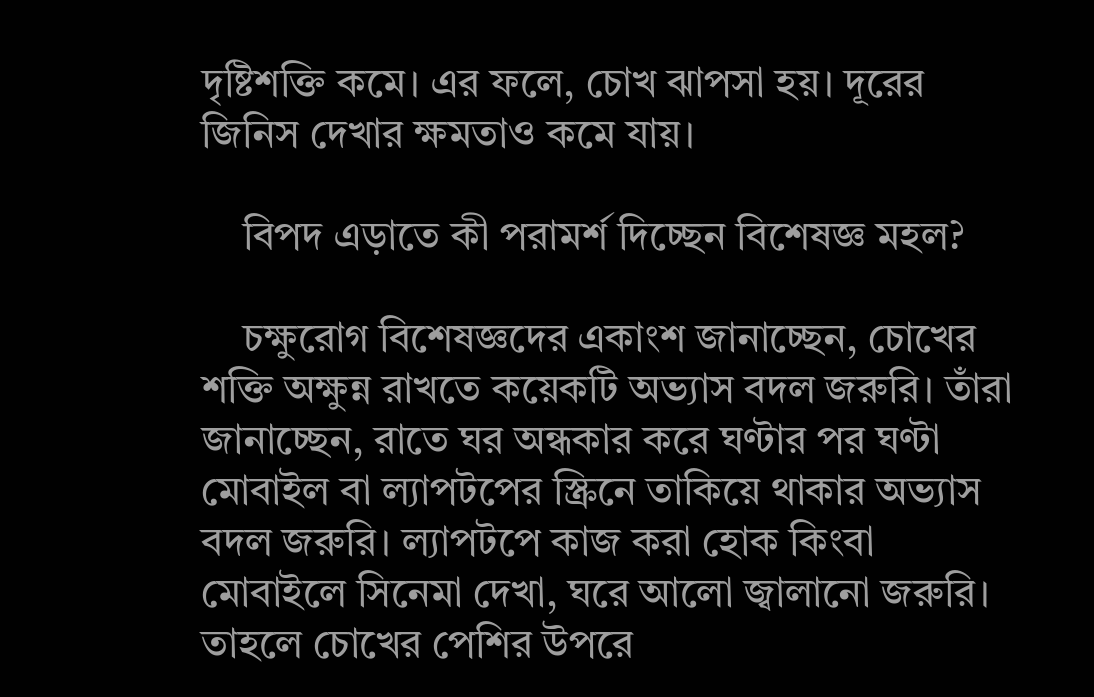দৃষ্টিশক্তি কমে। এর ফলে, চোখ ঝাপসা হয়। দূরের জিনিস দেখার ক্ষমতাও কমে যায়।

    বিপদ এড়াতে কী পরামর্শ দিচ্ছেন বিশেষজ্ঞ মহল?

    চক্ষুরোগ বিশেষজ্ঞদের একাংশ জানাচ্ছেন, চোখের শক্তি অক্ষুন্ন রাখতে কয়েকটি অভ্যাস বদল জরুরি। তাঁরা জানাচ্ছেন, রাতে ঘর অন্ধকার করে ঘণ্টার পর ঘণ্টা মোবাইল বা ল্যাপটপের স্ক্রিনে তাকিয়ে থাকার অভ্যাস বদল জরুরি। ল্যাপটপে কাজ করা হোক কিংবা মোবাইলে সিনেমা দেখা, ঘরে আলো জ্বালানো জরুরি। তাহলে চোখের পেশির উপরে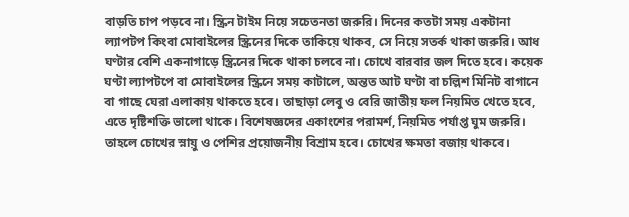বাড়তি চাপ পড়বে না। স্ক্রিন টাইম নিয়ে সচেতনতা জরুরি। দিনের কতটা সময় একটানা ল্যাপটপ কিংবা মোবাইলের স্ক্রিনের দিকে তাকিয়ে থাকব, সে নিয়ে সতর্ক থাকা জরুরি। আধ ঘণ্টার বেশি একনাগাড়ে স্ক্রিনের দিকে থাকা চলবে না। চোখে বারবার জল দিতে হবে। কয়েক ঘণ্টা ল্যাপটপে বা মোবাইলের স্ক্রিনে সময় কাটালে, অন্তত আট ঘণ্টা বা চল্লিশ মিনিট বাগানে বা গাছে ঘেরা এলাকায় থাকতে হবে। তাছাড়া লেবু ও বেরি জাতীয় ফল নিয়মিত খেতে হবে, এতে দৃষ্টিশক্তি ভালো থাকে। বিশেষজ্ঞদের একাংশের পরামর্শ, নিয়মিত পর্যাপ্ত ঘুম জরুরি। তাহলে চোখের স্নায়ু ও পেশির প্রয়োজনীয় বিশ্রাম হবে। চোখের ক্ষমতা বজায় থাকবে।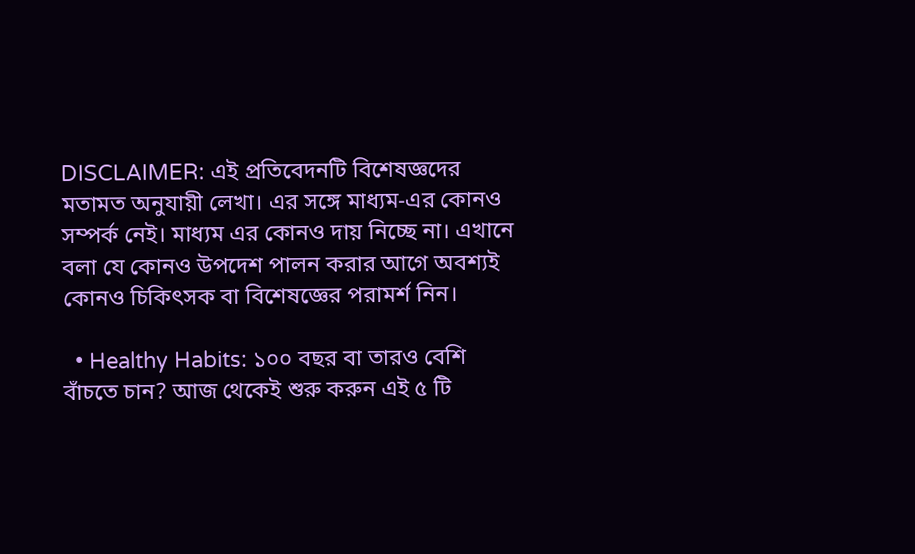DISCLAIMER: এই প্রতিবেদনটি বিশেষজ্ঞদের মতামত অনুযায়ী লেখা। এর সঙ্গে মাধ্যম-এর কোনও সম্পর্ক নেই। মাধ্যম এর কোনও দায় নিচ্ছে না। এখানে বলা যে কোনও উপদেশ পালন করার আগে অবশ্যই কোনও চিকিৎসক বা বিশেষজ্ঞের পরামর্শ নিন।

  • Healthy Habits: ১০০ বছর বা তারও বেশি বাঁচতে চান? আজ থেকেই শুরু করুন এই ৫ টি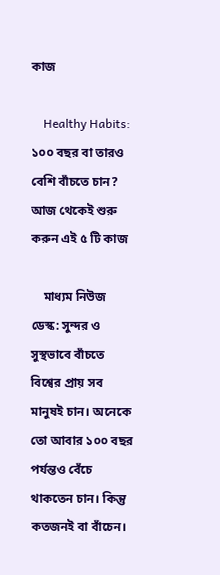কাজ

    Healthy Habits: ১০০ বছর বা তারও বেশি বাঁচতে চান? আজ থেকেই শুরু করুন এই ৫ টি কাজ

    মাধ্যম নিউজ ডেস্ক: সুন্দর ও সুস্থভাবে বাঁচতে বিশ্বের প্রায় সব মানুষই চান। অনেকে তো আবার ১০০ বছর পর্যন্তও বেঁচে থাকতেন চান। কিন্তু কতজনই বা বাঁচেন।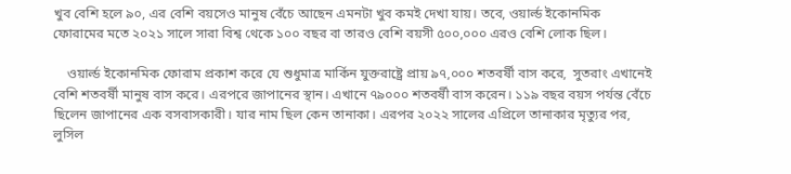খুব বেশি হলে ৯০, এর বেশি বয়সেও মানুষ বেঁচে আছেন এমনটা খুব কমই দেখা যায়। তবে, ওয়ার্ল্ড ইকোনমিক ফোরামের মতে ২০২১ সালে সারা বিশ্ব থেকে ১০০ বছর বা তারও বেশি বয়সী ৫০০,০০০ এরও বেশি লোক ছিল।

    ওয়ার্ল্ড ইকোনমিক ফোরাম প্রকাশ করে যে শুধুমাত্র মার্কিন যুক্তরাষ্ট্রে প্রায় ৯৭,০০০ শতবর্ষী বাস করে,  সুতরাং এখানেই বেশি শতবর্ষী মানুষ বাস করে। এরপরে জাপানের স্থান। এখানে ৭৯০০০ শতবর্ষী বাস করেন। ১১৯ বছর বয়স পর্যন্ত বেঁচে ছিলেন জাপানের এক বসবাসকারী। যার নাম ছিল কেন তানাকা। এরপর ২০২২ সালের এপ্রিলে তানাকার মৃত্যুর পর, লুসিল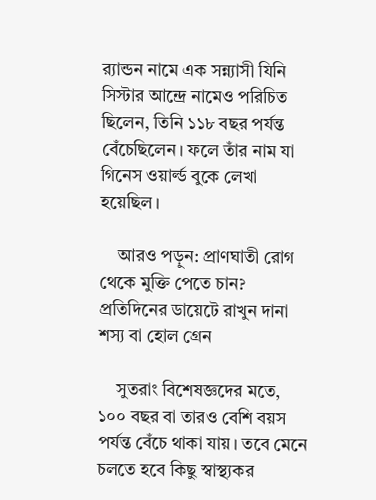র‌্যান্ডন নামে এক সন্ন্যাসী যিনি সিস্টার আন্দ্রে নামেও পরিচিত ছিলেন, তিনি ১১৮ বছর পর্যন্ত বেঁচেছিলেন। ফলে তাঁর নাম যা গিনেস ওয়ার্ল্ড বুকে লেখা হয়েছিল।

    আরও পড়ুন: প্রাণঘাতী রোগ থেকে মুক্তি পেতে চান? প্রতিদিনের ডায়েটে রাখুন দানা শস্য বা হোল গ্রেন

    সুতরাং বিশেষজ্ঞদের মতে, ১০০ বছর বা তারও বেশি বয়স পর্যন্ত বেঁচে থাকা যায়। তবে মেনে চলতে হবে কিছু স্বাস্থ্যকর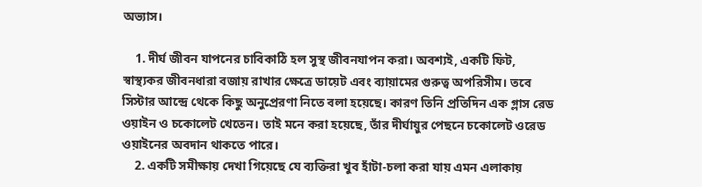অভ্যাস।

    1. দীর্ঘ জীবন যাপনের চাবিকাঠি হল সুস্থ জীবনযাপন করা। অবশ্যই, একটি ফিট, স্বাস্থ্যকর জীবনধারা বজায় রাখার ক্ষেত্রে ডায়েট এবং ব্যায়ামের গুরুত্ব অপরিসীম। তবে সিস্টার আন্দ্রে থেকে কিছু অনুপ্রেরণা নিতে বলা হয়েছে। কারণ তিনি প্রতিদিন এক গ্লাস রেড ওয়াইন ও চকোলেট খেতেন। তাই মনে করা হয়েছে, তাঁর দীর্ঘায়ুর পেছনে চকোলেট ওরেড ওয়াইনের অবদান থাকতে পারে।
    2. একটি সমীক্ষায় দেখা গিয়েছে যে ব্যক্তিরা খুব হাঁটা-চলা করা যায় এমন এলাকায়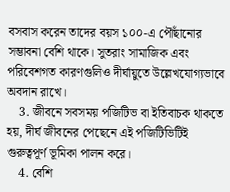বসবাস করেন তাদের বয়স ১০০-এ পৌঁছানোর সম্ভাবনা বেশি থাকে। সুতরাং সামাজিক এবং পরিবেশগত কারণগুলিও দীর্ঘায়ুতে উল্লেখযোগ্যভাবে অবদান রাখে।
    3. জীবনে সবসময় পজিটিভ বা ইতিবাচক থাকতে হয়, দীর্ঘ জীবনের পেছেনে এই পজিটিভিটিই গুরুত্বপূর্ণ ভূমিকা পালন করে।
    4. বেশি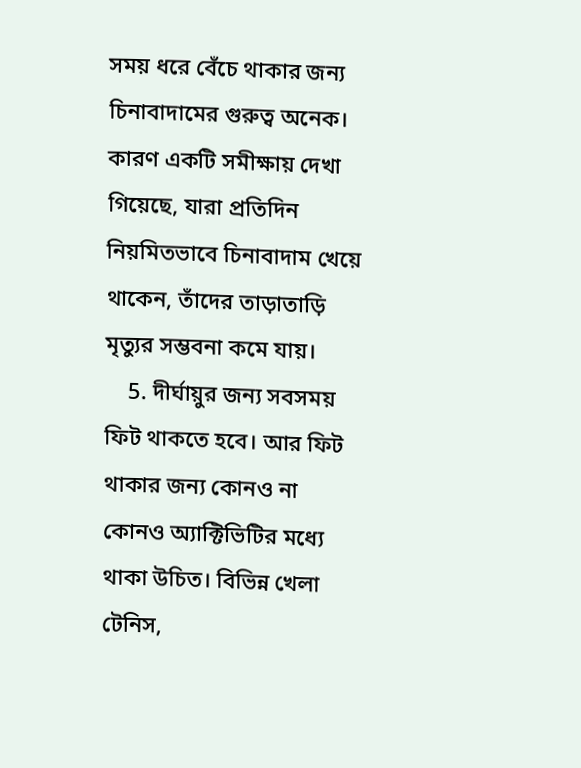সময় ধরে বেঁচে থাকার জন্য চিনাবাদামের গুরুত্ব অনেক। কারণ একটি সমীক্ষায় দেখা গিয়েছে, যারা প্রতিদিন নিয়মিতভাবে চিনাবাদাম খেয়ে থাকেন, তাঁদের তাড়াতাড়ি মৃত্যুর সম্ভবনা কমে যায়।
    5. দীর্ঘায়ুর জন্য সবসময় ফিট থাকতে হবে। আর ফিট থাকার জন্য কোনও না কোনও অ্যাক্টিভিটির মধ্যে থাকা উচিত। বিভিন্ন খেলা টেনিস,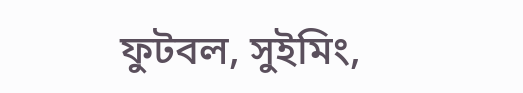ফুটবল, সুইমিং,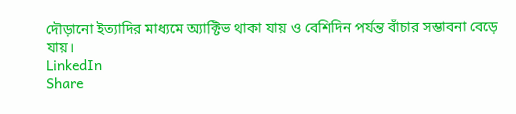দৌড়ানো ইত্যাদির মাধ্যমে অ্যাক্টিভ থাকা যায় ও বেশিদিন পর্যন্ত বাঁচার সম্ভাবনা বেড়ে যায়।
LinkedIn
Share